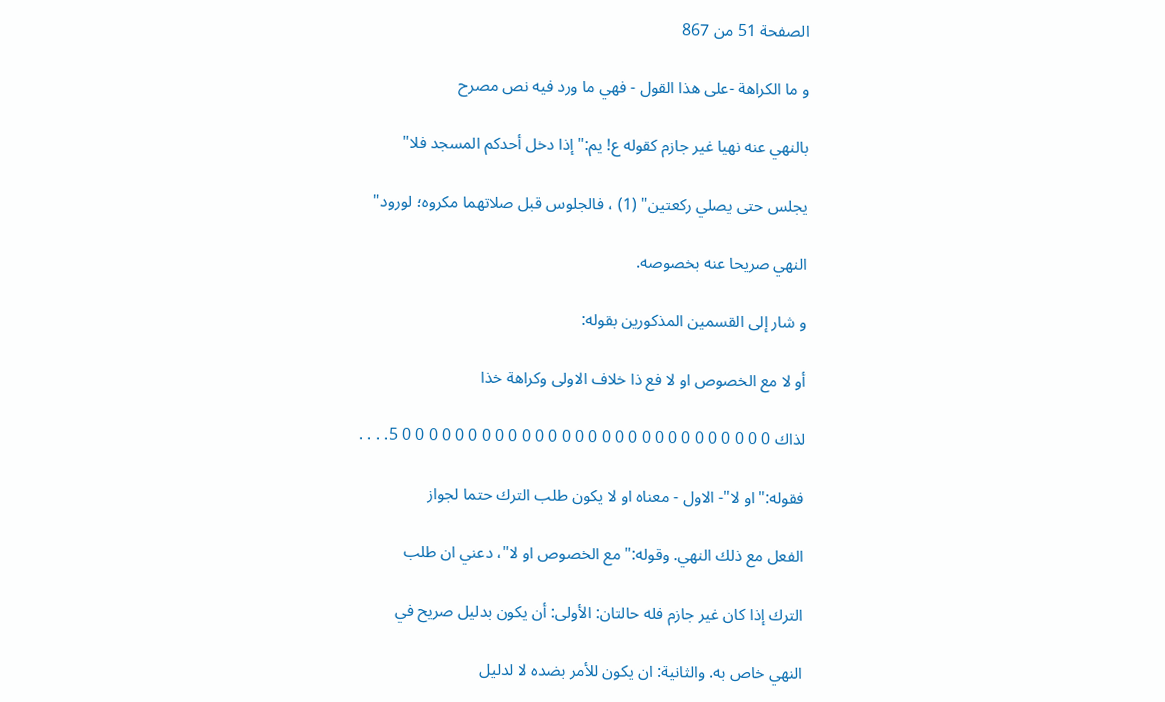الصفحة 51 من 867

و ما الكراهة -على هذا القول - فهي ما ورد فيه نص مصرح

بالنهي عنه نهيا غير جازم كقوله ع! يم:"إذا دخل أحدكم المسجد فلا"

يجلس حتى يصلي ركعتين" (1) ، فالجلوس قبل صلاتهما مكروه؛ لورود"

النهي صريحا عنه بخصوصه.

و شار إلى القسمين المذكورين بقوله:

أو لا مع الخصوص او لا فع ذا خلاف الاولى وكراهة خذا

لذاك 0 0 0 0 0 0 0 0 0 0 0 0 0 0 0 0 0 0 0 0 0 0 0 0 0 0 0 0 5. . . .

فقوله:"او لا"- الاول - معناه او لا يكون طلب الترك حتما لجواز

الفعل مع ذلك النهي. وقوله:"مع الخصوص او لا"، دعني ان طلب

الترك إذا كان غير جازم فله حالتان: الأولى: أن يكون بدليل صريح في

النهي خاص به. والثانية: ان يكون للأمر بضده لا لدليل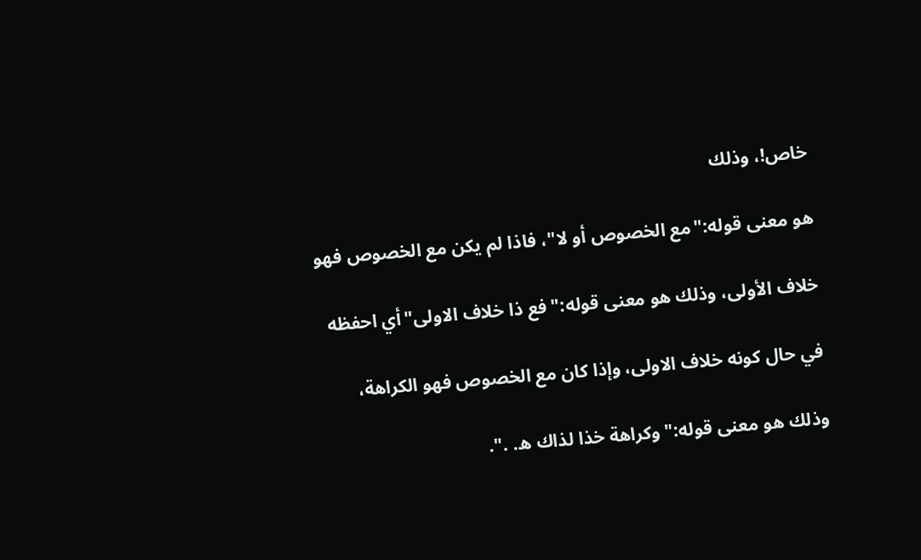خاص!، وذلك

هو معنى قوله:"مع الخصوص أو لا"، فاذا لم يكن مع الخصوص فهو

خلاف الأولى، وذلك هو معنى قوله:"فع ذا خلاف الاولى"أي احفظه

في حال كونه خلاف الاولى، وإذا كان مع الخصوص فهو الكراهة،

وذلك هو معنى قوله:"وكراهة خذا لذاك ه. .".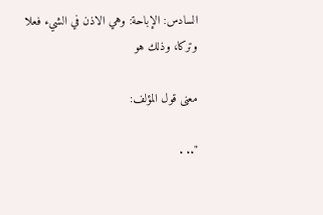السادس: الإباحة: وهي الاذن في الشيء فعلا وتركا، وذلك هو

معنى قول المؤلف:

".. .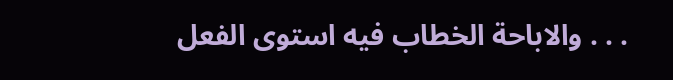. . . والاباحة الخطاب فيه استوى الفعل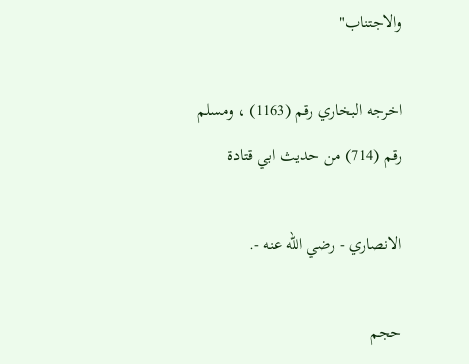والاجتناب"

اخرجه البخاري رقم (1163) ، ومسلم رقم (714) من حديث ابي قتادة

الانصاري - رضي الله عنه -.

حجم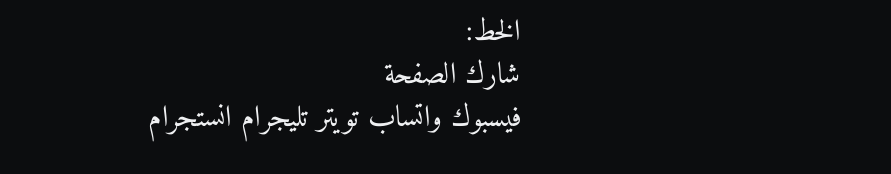الخط:
شارك الصفحة
فيسبوك واتساب تويتر تليجرام انستجرام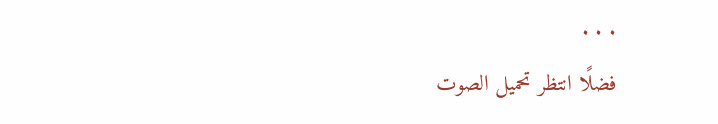. . .
فضلًا انتظر تحميل الصوت